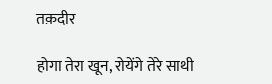तक़दीर

होगा तेरा खून, रोयेंगे तेरे साथी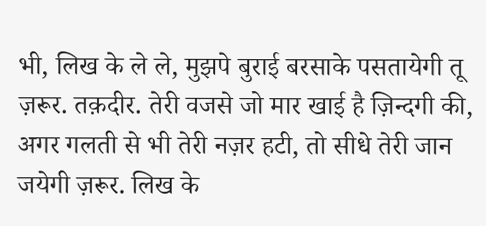भी, लिख के ले ले, मुझपे बुराई बरसाके पसतायेगी तू ज़रूर. तक़दीर. तेरी वजसे जो मार खाई है ज़िन्दगी की, अगर गलती से भी तेरी नज़र हटी, तो सीधे तेरी जान जयेगी ज़रूर. लिख के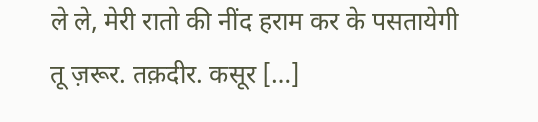ले ले, मेरी रातो की नींद हराम कर के पसतायेगी तू ज़रूर. तक़दीर. कसूर […]